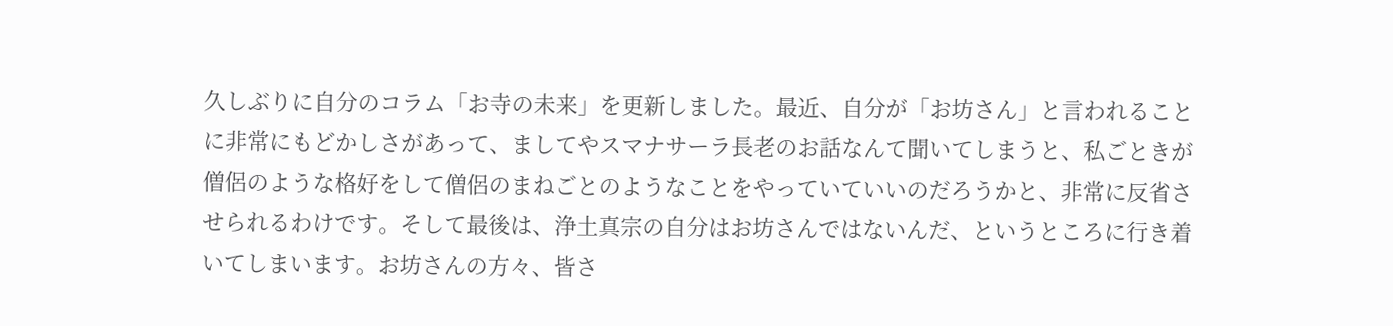久しぶりに自分のコラム「お寺の未来」を更新しました。最近、自分が「お坊さん」と言われることに非常にもどかしさがあって、ましてやスマナサーラ長老のお話なんて聞いてしまうと、私ごときが僧侶のような格好をして僧侶のまねごとのようなことをやっていていいのだろうかと、非常に反省させられるわけです。そして最後は、浄土真宗の自分はお坊さんではないんだ、というところに行き着いてしまいます。お坊さんの方々、皆さ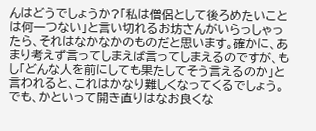んはどうでしょうか?「私は僧侶として後ろめたいことは何一つない」と言い切れるお坊さんがいらっしゃったら、それはなかなかのものだと思います。確かに、あまり考えず言ってしまえば言ってしまえるのですが、もし「どんな人を前にしても果たしてそう言えるのか」と言われると、これはかなり難しくなってくるでしょう。でも、かといって開き直りはなお良くな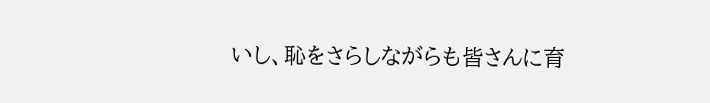いし、恥をさらしながらも皆さんに育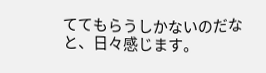ててもらうしかないのだなと、日々感じます。